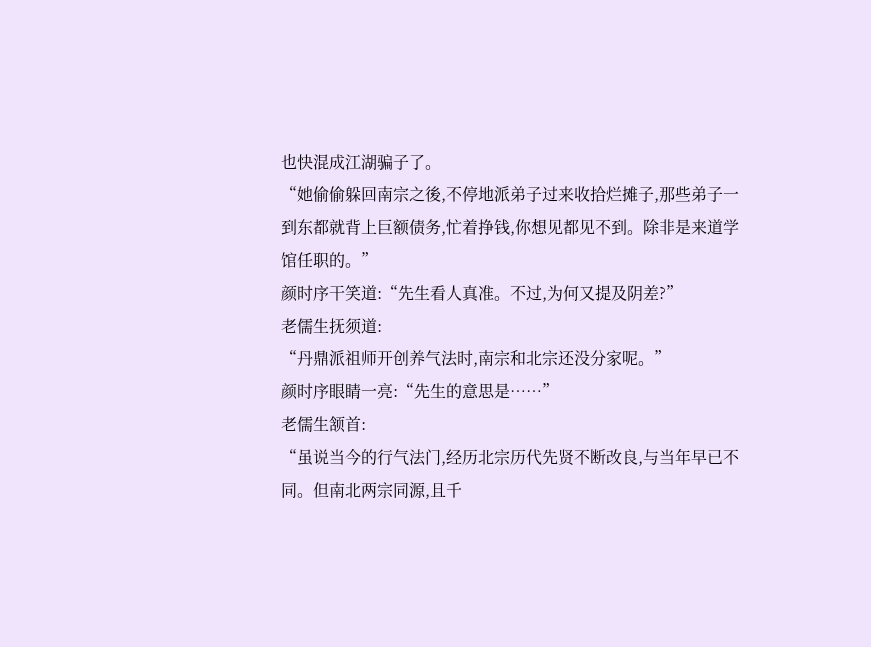也快混成江湖骗子了。
“她偷偷躲回南宗之後,不停地派弟子过来收拾烂摊子,那些弟子一到东都就背上巨额债务,忙着挣钱,你想见都见不到。除非是来道学馆任职的。”
颜时序干笑道:“先生看人真准。不过,为何又提及阴差?”
老儒生抚须道:
“丹鼎派祖师开创养气法时,南宗和北宗还没分家呢。”
颜时序眼睛一亮:“先生的意思是……”
老儒生颔首:
“虽说当今的行气法门,经历北宗历代先贤不断改良,与当年早已不同。但南北两宗同源,且千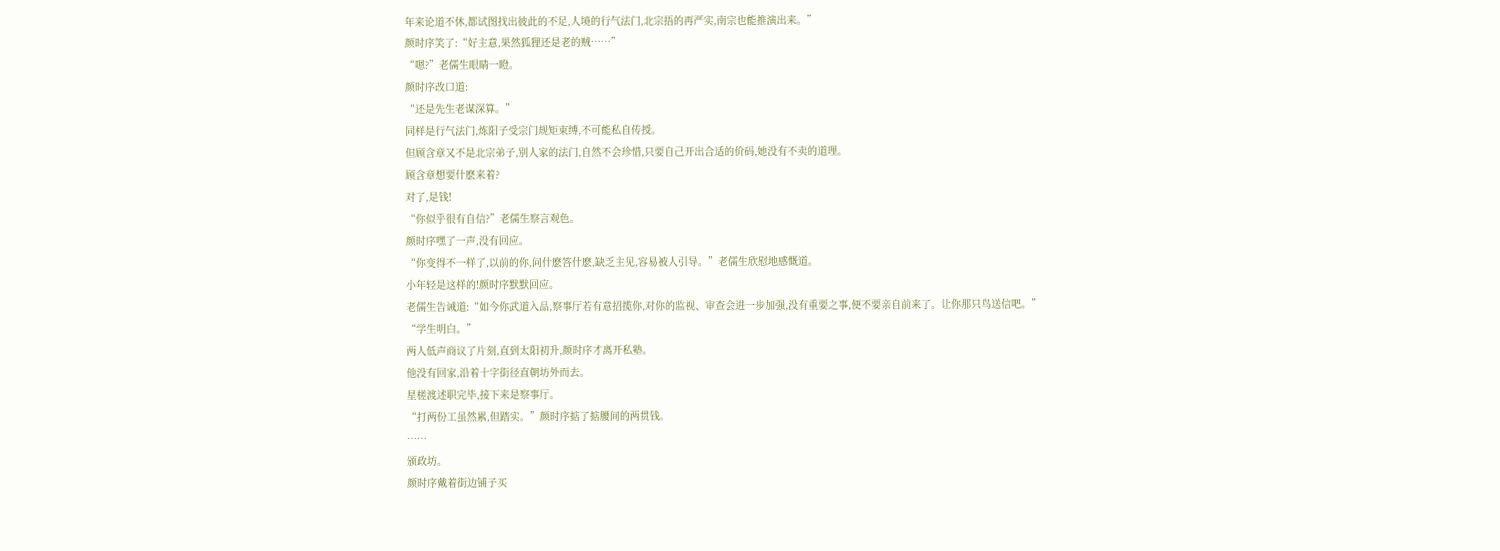年来论道不休,都试图找出彼此的不足,人境的行气法门,北宗捂的再严实,南宗也能推演出来。”
颜时序笑了:“好主意,果然狐狸还是老的贼……”
“嗯?”老儒生眼睛一瞪。
颜时序改口道:
“还是先生老谋深算。”
同样是行气法门,炼阳子受宗门规矩束缚,不可能私自传授。
但顾含章又不是北宗弟子,别人家的法门,自然不会珍惜,只要自己开出合适的价码,她没有不卖的道理。
顾含章想要什麽来着?
对了,是钱!
“你似乎很有自信?”老儒生察言观色。
颜时序嘿了一声,没有回应。
“你变得不一样了,以前的你,问什麽答什麽,缺乏主见,容易被人引导。”老儒生欣慰地感慨道。
小年轻是这样的!颜时序默默回应。
老儒生告诫道:“如今你武道入品,察事厅若有意招揽你,对你的监视、审查会进一步加强,没有重要之事,便不要亲自前来了。让你那只鸟送信吧。”
“学生明白。”
两人低声商议了片刻,直到太阳初升,颜时序才离开私塾。
他没有回家,沿着十字街径直朝坊外而去。
星槎渡述职完毕,接下来是察事厅。
“打两份工虽然累,但踏实。”颜时序掂了掂腰间的两贯钱。
……
颁政坊。
颜时序戴着街边铺子买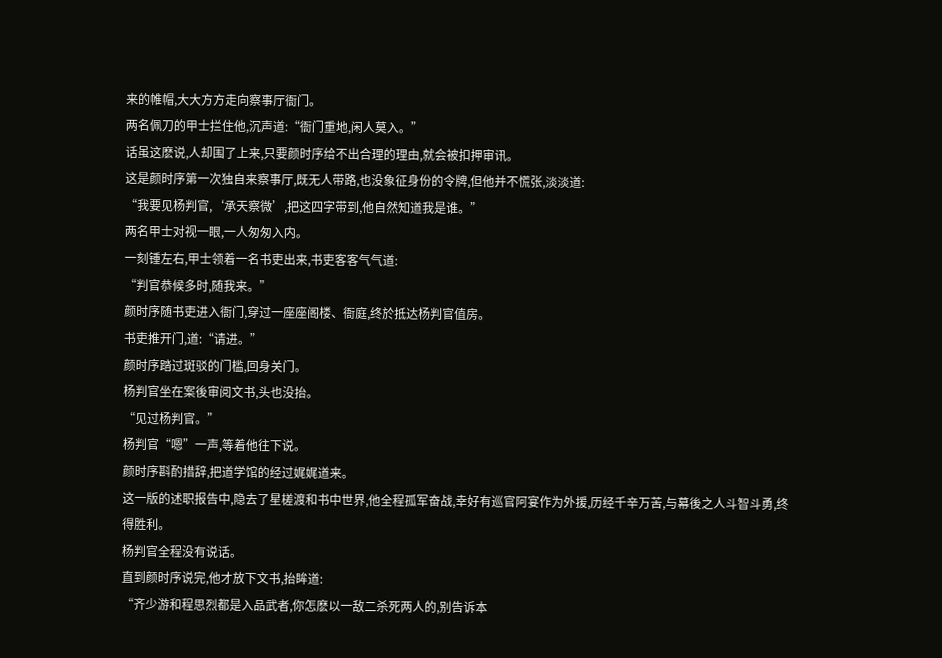来的帷帽,大大方方走向察事厅衙门。
两名佩刀的甲士拦住他,沉声道:“衙门重地,闲人莫入。”
话虽这麽说,人却围了上来,只要颜时序给不出合理的理由,就会被扣押审讯。
这是颜时序第一次独自来察事厅,既无人带路,也没象征身份的令牌,但他并不慌张,淡淡道:
“我要见杨判官,‘承天察微’,把这四字带到,他自然知道我是谁。”
两名甲士对视一眼,一人匆匆入内。
一刻锺左右,甲士领着一名书吏出来,书吏客客气气道:
“判官恭候多时,随我来。”
颜时序随书吏进入衙门,穿过一座座阁楼、衙庭,终於抵达杨判官值房。
书吏推开门,道:“请进。”
颜时序踏过斑驳的门槛,回身关门。
杨判官坐在案後审阅文书,头也没抬。
“见过杨判官。”
杨判官“嗯”一声,等着他往下说。
颜时序斟酌措辞,把道学馆的经过娓娓道来。
这一版的述职报告中,隐去了星槎渡和书中世界,他全程孤军奋战,幸好有巡官阿宴作为外援,历经千辛万苦,与幕後之人斗智斗勇,终得胜利。
杨判官全程没有说话。
直到颜时序说完,他才放下文书,抬眸道:
“齐少游和程思烈都是入品武者,你怎麽以一敌二杀死两人的,别告诉本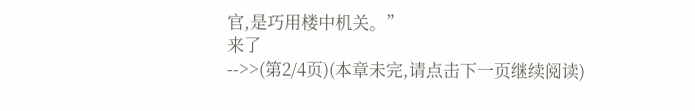官,是巧用楼中机关。”
来了
-->>(第2/4页)(本章未完,请点击下一页继续阅读)